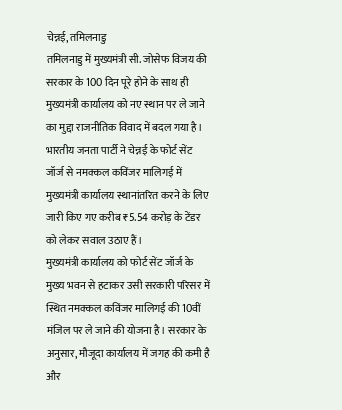चेन्नई, तमिलनाडु
तमिलनाडु में मुख्यमंत्री सी. जोसेफ विजय की सरकार के 100 दिन पूरे होने के साथ ही मुख्यमंत्री कार्यालय को नए स्थान पर ले जाने का मुद्दा राजनीतिक विवाद में बदल गया है। भारतीय जनता पार्टी ने चेन्नई के फोर्ट सेंट जॉर्ज से नमक्कल कविंजर मालिगई में मुख्यमंत्री कार्यालय स्थानांतरित करने के लिए जारी किए गए करीब ₹5.54 करोड़ के टेंडर को लेकर सवाल उठाए हैं।
मुख्यमंत्री कार्यालय को फोर्ट सेंट जॉर्ज के मुख्य भवन से हटाकर उसी सरकारी परिसर में स्थित नमक्कल कविंजर मालिगई की 10वीं मंजिल पर ले जाने की योजना है। सरकार के अनुसार, मौजूदा कार्यालय में जगह की कमी है और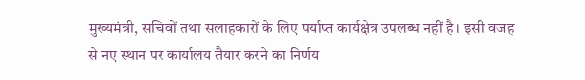मुख्यमंत्री, सचिवों तथा सलाहकारों के लिए पर्याप्त कार्यक्षेत्र उपलब्ध नहीं है। इसी वजह से नए स्थान पर कार्यालय तैयार करने का निर्णय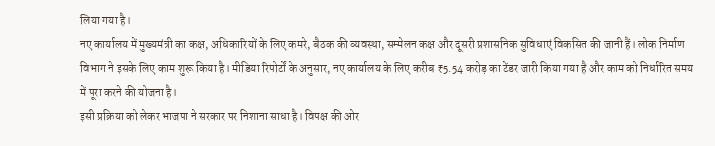लिया गया है।
नए कार्यालय में मुख्यमंत्री का कक्ष, अधिकारियों के लिए कमरे, बैठक की व्यवस्था, सम्मेलन कक्ष और दूसरी प्रशासनिक सुविधाएं विकसित की जानी हैं। लोक निर्माण विभाग ने इसके लिए काम शुरू किया है। मीडिया रिपोर्टों के अनुसार, नए कार्यालय के लिए करीब ₹5.54 करोड़ का टेंडर जारी किया गया है और काम को निर्धारित समय में पूरा करने की योजना है।
इसी प्रक्रिया को लेकर भाजपा ने सरकार पर निशाना साधा है। विपक्ष की ओर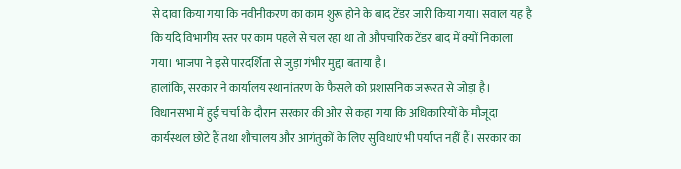से दावा किया गया कि नवीनीकरण का काम शुरू होने के बाद टेंडर जारी किया गया। सवाल यह है कि यदि विभागीय स्तर पर काम पहले से चल रहा था तो औपचारिक टेंडर बाद में क्यों निकाला गया। भाजपा ने इसे पारदर्शिता से जुड़ा गंभीर मुद्दा बताया है।
हालांकि, सरकार ने कार्यालय स्थानांतरण के फैसले को प्रशासनिक जरूरत से जोड़ा है। विधानसभा में हुई चर्चा के दौरान सरकार की ओर से कहा गया कि अधिकारियों के मौजूदा कार्यस्थल छोटे हैं तथा शौचालय और आगंतुकों के लिए सुविधाएं भी पर्याप्त नहीं हैं। सरकार का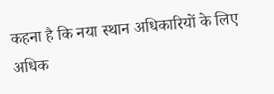कहना है कि नया स्थान अधिकारियों के लिए अधिक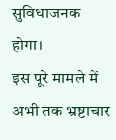सुविधाजनक होगा।
इस पूरे मामले में अभी तक भ्रष्टाचार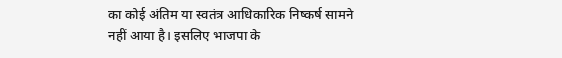का कोई अंतिम या स्वतंत्र आधिकारिक निष्कर्ष सामने नहीं आया है। इसलिए भाजपा के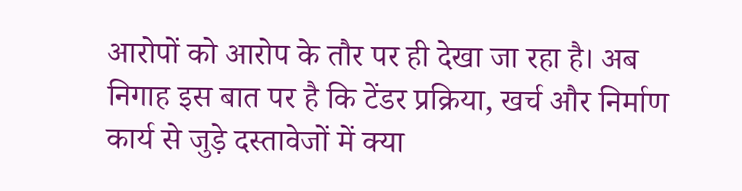आरोपों को आरोप के तौर पर ही देखा जा रहा है। अब निगाह इस बात पर है कि टेंडर प्रक्रिया, खर्च और निर्माण कार्य से जुड़े दस्तावेजों में क्या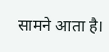सामने आता है।